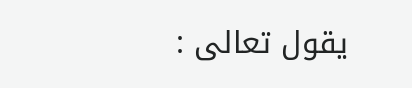يقول تعالى :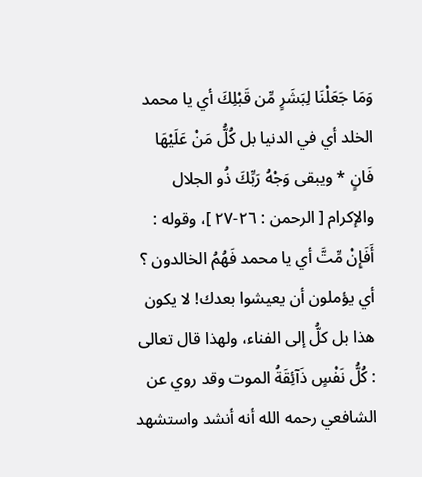وَمَا جَعَلْنَا لِبَشَرٍ مِّن قَبْلِكَ أي يا محمد الخلد أي في الدنيا بل كُلُّ مَنْ عَلَيْهَا فَانٍ * ويبقى وَجْهُ رَبِّكَ ذُو الجلال والإكرام [ الرحمن : ٢٦-٢٧ ]، وقوله : أَفَإِنْ مِّتَّ أي يا محمد فَهُمُ الخالدون ؟ أي يؤملون أن يعيشوا بعدك! لا يكون هذا بل كلُّ إلى الفناء، ولهذا قال تعالى : كُلُّ نَفْسٍ ذَآئِقَةُ الموت وقد روي عن الشافعي رحمه الله أنه أنشد واستشهد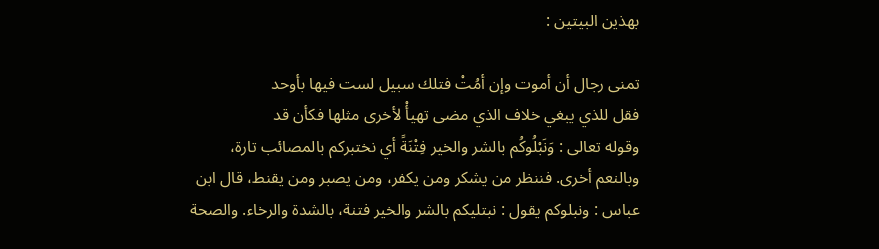بهذين البيتين :

تمنى رجال أن أموت وإن أمُتْ فتلك سبيل لست فيها بأوحد
فقل للذي يبغي خلاف الذي مضى تهيأْ لأخرى مثلها فكأن قد
وقوله تعالى : وَنَبْلُوكُم بالشر والخير فِتْنَةً أي نختبركم بالمصائب تارة، وبالنعم أخرى. فننظر من يشكر ومن يكفر، ومن يصبر ومن يقنط، قال ابن عباس : ونبلوكم يقول : نبتليكم بالشر والخير فتنة، بالشدة والرخاء. والصحة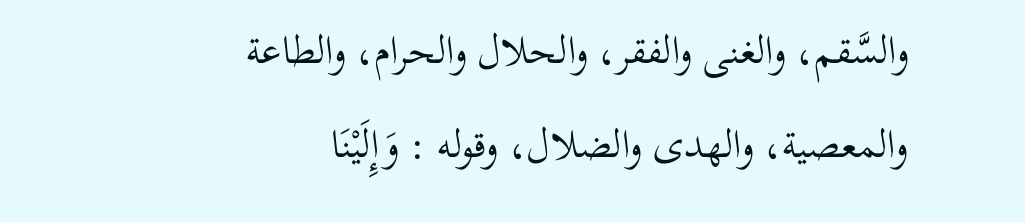والسَّقم، والغنى والفقر، والحلال والحرام، والطاعة والمعصية، والهدى والضلال، وقوله : وَإِلَيْنَا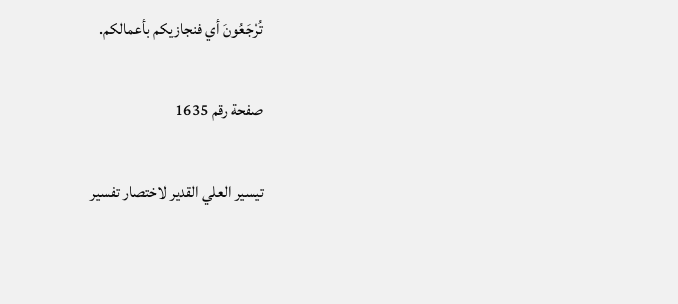تُرْجَعُونَ أي فنجازيكم بأعمالكم.

صفحة رقم 1635

تيسير العلي القدير لاختصار تفسير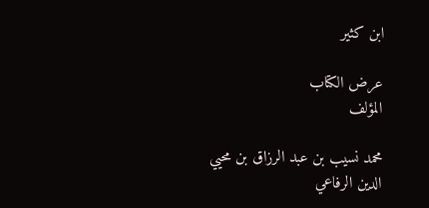ابن كثير

عرض الكتاب
المؤلف

محمد نسيب بن عبد الرزاق بن محيي الدين الرفاعي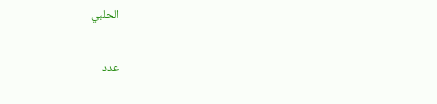الحلبي

عدد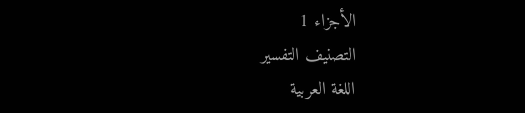الأجزاء 1
التصنيف التفسير
اللغة العربية